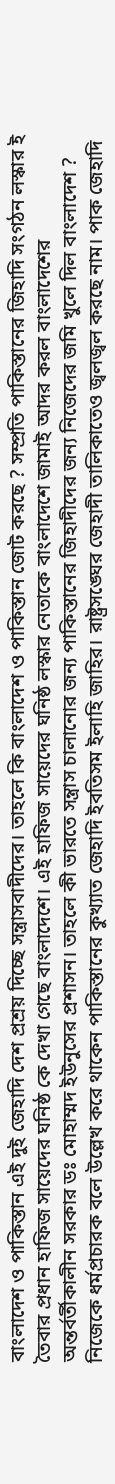বাংলাদেশ ও পাকিস্তান এই দুই জেহাদি দেশ প্রশ্রয় দিচ্ছে সন্ত্রাসবাদীদের। তাহলে কি বাংলাদেশ ও পাকিস্তান জোট করছে ? সম্প্রতি পাকিস্তানের জিহাদি সংগঠন লস্কার ই তৈবার প্রধান হাফিজ সায়েদের ঘনিষ্ঠ কে দেখা গেছে বাংলাদেশে। এই হাফিজ সায়েদের ঘনিষ্ঠ লস্কার নেতাকে বাংলাদেশে জামাই আদর করল বাংলাদেশের অন্তর্বর্তীকালীন সরকার ডঃ মোহাম্মদ ইউনুসের প্রশাসন। তাহলে কী ভারতে সন্ত্রাস চালানোর জন্য পাকিস্তানের জিহাদীদের জন্য নিজেদের জমি খুলে দিল বাংলাদেশ ?
নিজেকে ধর্মপ্রচারক বলে উল্লেখ করে থাকেন পাকিস্তানের কুখ্যাত জেহাদি ইবতিসম ইলাহি জাহির। রাষ্ট্রসঙ্ঘের জেহাদী তালিকাতেও জ্বলজ্বল করছে নাম। পাক জেহাদি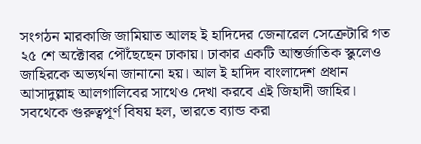সংগঠন মারকাজি জামিয়াত আলহ ই হাদিদের জেনারেল সেক্রেটারি গত ২৫ শে অক্টোবর পৌঁছেছেন ঢাকায়। ঢাকার একটি আন্তর্জাতিক স্কুলেও জাহিরকে অভ্যর্থনা জানানো হয়। আল ই হাদিদ বাংলাদেশ প্রধান আসাদুল্লাহ আলগালিবের সাথেও দেখা করবে এই জিহাদী জাহির। সবথেকে গুরুত্বপূর্ণ বিষয় হল, ভারতে ব্যান্ড করা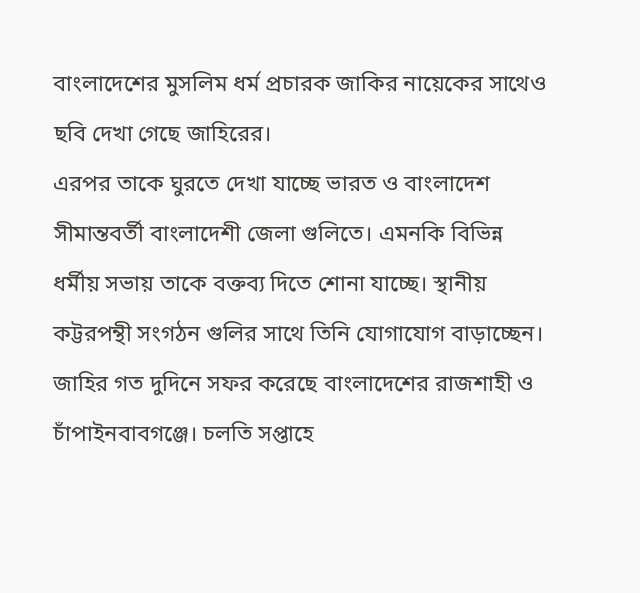বাংলাদেশের মুসলিম ধর্ম প্রচারক জাকির নায়েকের সাথেও ছবি দেখা গেছে জাহিরের।
এরপর তাকে ঘুরতে দেখা যাচ্ছে ভারত ও বাংলাদেশ সীমান্তবর্তী বাংলাদেশী জেলা গুলিতে। এমনকি বিভিন্ন ধর্মীয় সভায় তাকে বক্তব্য দিতে শোনা যাচ্ছে। স্থানীয় কট্টরপন্থী সংগঠন গুলির সাথে তিনি যোগাযোগ বাড়াচ্ছেন। জাহির গত দুদিনে সফর করেছে বাংলাদেশের রাজশাহী ও চাঁপাইনবাবগঞ্জে। চলতি সপ্তাহে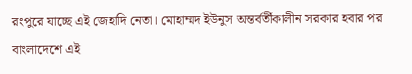রংপুরে যাচ্ছে এই জেহাদি নেতা। মোহাম্মদ ইউনুস অন্তর্বর্তীকালীন সরকার হবার পর বাংলাদেশে এই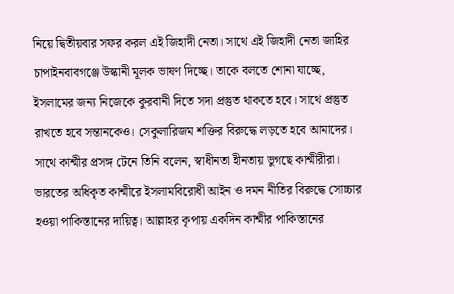নিয়ে দ্বিতীয়বার সফর করল এই জিহাদী নেতা। সাথে এই জিহাদী নেতা জাহির চাপাইনবাবগঞ্জে উস্কানী মূলক ভাষণ দিচ্ছে। তাকে বলতে শোনা যাচ্ছে, ইসলামের জন্য নিজেকে কুরবানী দিতে সদা প্রস্তুত থাকতে হবে। সাথে প্রস্তুত রাখতে হবে সন্তানকেও। সেকুলারিজম শক্তির বিরুদ্ধে লড়তে হবে আমাদের। সাথে কাশ্মীর প্রসঙ্গ টেনে তিনি বলেন, স্বাধীনতা হীনতায় ভুগছে কাশ্মীরীরা। ভারতের অধিকৃত কাশ্মীরে ইসলামবিরোধী আইন ও দমন নীতির বিরুদ্ধে সোচ্চার হওয়া পাকিস্তানের দায়িত্ব। আল্লাহর কৃপায় একদিন কাশ্মীর পাকিস্তানের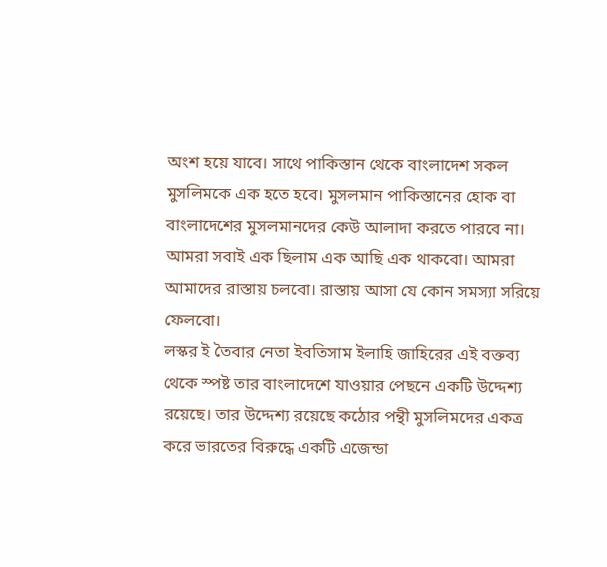অংশ হয়ে যাবে। সাথে পাকিস্তান থেকে বাংলাদেশ সকল মুসলিমকে এক হতে হবে। মুসলমান পাকিস্তানের হোক বা বাংলাদেশের মুসলমানদের কেউ আলাদা করতে পারবে না। আমরা সবাই এক ছিলাম এক আছি এক থাকবো। আমরা আমাদের রাস্তায় চলবো। রাস্তায় আসা যে কোন সমস্যা সরিয়ে ফেলবো।
লস্কর ই তৈবার নেতা ইবতিসাম ইলাহি জাহিরের এই বক্তব্য থেকে স্পষ্ট তার বাংলাদেশে যাওয়ার পেছনে একটি উদ্দেশ্য রয়েছে। তার উদ্দেশ্য রয়েছে কঠোর পন্থী মুসলিমদের একত্র করে ভারতের বিরুদ্ধে একটি এজেন্ডা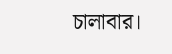চালাবার।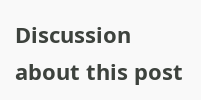Discussion about this post